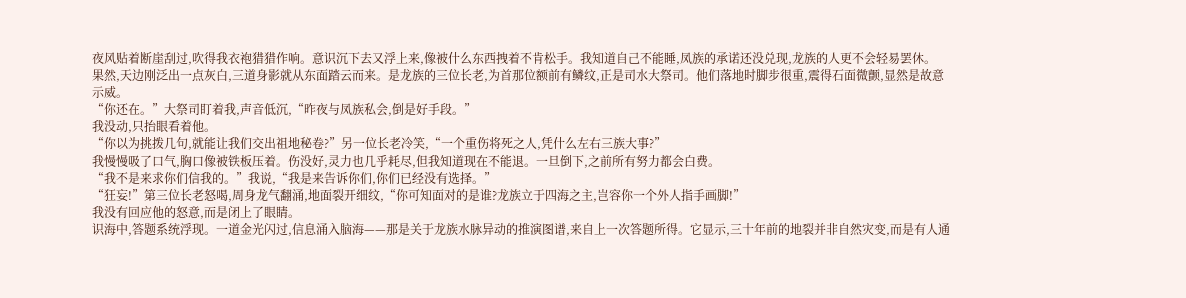夜风贴着断崖刮过,吹得我衣袍猎猎作响。意识沉下去又浮上来,像被什么东西拽着不肯松手。我知道自己不能睡,凤族的承诺还没兑现,龙族的人更不会轻易罢休。
果然,天边刚泛出一点灰白,三道身影就从东面踏云而来。是龙族的三位长老,为首那位额前有鳞纹,正是司水大祭司。他们落地时脚步很重,震得石面微颤,显然是故意示威。
“你还在。”大祭司盯着我,声音低沉,“昨夜与凤族私会,倒是好手段。”
我没动,只抬眼看着他。
“你以为挑拨几句,就能让我们交出祖地秘卷?”另一位长老冷笑,“一个重伤将死之人,凭什么左右三族大事?”
我慢慢吸了口气,胸口像被铁板压着。伤没好,灵力也几乎耗尽,但我知道现在不能退。一旦倒下,之前所有努力都会白费。
“我不是来求你们信我的。”我说,“我是来告诉你们,你们已经没有选择。”
“狂妄!”第三位长老怒喝,周身龙气翻涌,地面裂开细纹,“你可知面对的是谁?龙族立于四海之主,岂容你一个外人指手画脚!”
我没有回应他的怒意,而是闭上了眼睛。
识海中,答题系统浮现。一道金光闪过,信息涌入脑海——那是关于龙族水脉异动的推演图谱,来自上一次答题所得。它显示,三十年前的地裂并非自然灾变,而是有人通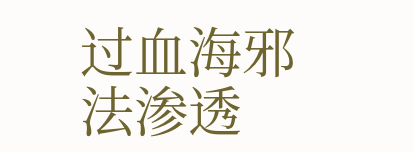过血海邪法渗透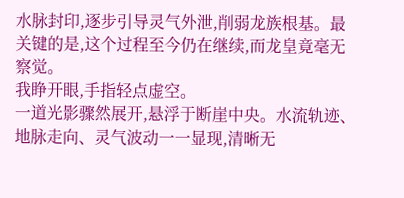水脉封印,逐步引导灵气外泄,削弱龙族根基。最关键的是,这个过程至今仍在继续,而龙皇竟毫无察觉。
我睁开眼,手指轻点虚空。
一道光影骤然展开,悬浮于断崖中央。水流轨迹、地脉走向、灵气波动一一显现,清晰无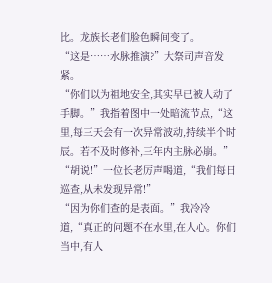比。龙族长老们脸色瞬间变了。
“这是……水脉推演?”大祭司声音发紧。
“你们以为祖地安全,其实早已被人动了手脚。”我指着图中一处暗流节点,“这里,每三天会有一次异常波动,持续半个时辰。若不及时修补,三年内主脉必崩。”
“胡说!”一位长老厉声喝道,“我们每日巡查,从未发现异常!”
“因为你们查的是表面。”我冷冷道,“真正的问题不在水里,在人心。你们当中,有人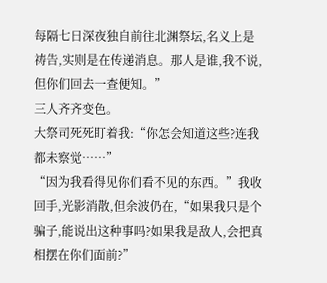每隔七日深夜独自前往北渊祭坛,名义上是祷告,实则是在传递消息。那人是谁,我不说,但你们回去一查便知。”
三人齐齐变色。
大祭司死死盯着我:“你怎会知道这些?连我都未察觉……”
“因为我看得见你们看不见的东西。”我收回手,光影消散,但余波仍在,“如果我只是个骗子,能说出这种事吗?如果我是敌人,会把真相摆在你们面前?”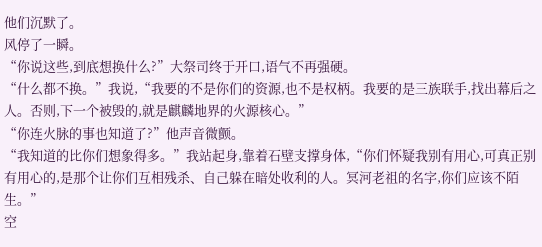他们沉默了。
风停了一瞬。
“你说这些,到底想换什么?”大祭司终于开口,语气不再强硬。
“什么都不换。”我说,“我要的不是你们的资源,也不是权柄。我要的是三族联手,找出幕后之人。否则,下一个被毁的,就是麒麟地界的火源核心。”
“你连火脉的事也知道了?”他声音微颤。
“我知道的比你们想象得多。”我站起身,靠着石壁支撑身体,“你们怀疑我别有用心,可真正别有用心的,是那个让你们互相残杀、自己躲在暗处收利的人。冥河老祖的名字,你们应该不陌生。”
空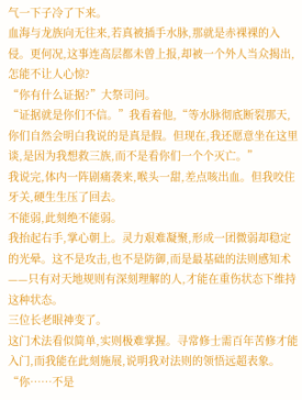气一下子冷了下来。
血海与龙族向无往来,若真被插手水脉,那就是赤裸裸的入侵。更何况,这事连高层都未曾上报,却被一个外人当众揭出,怎能不让人心惊?
“你有什么证据?”大祭司问。
“证据就是你们不信。”我看着他,“等水脉彻底断裂那天,你们自然会明白我说的是真是假。但现在,我还愿意坐在这里谈,是因为我想救三族,而不是看你们一个个灭亡。”
我说完,体内一阵剧痛袭来,喉头一甜,差点咳出血。但我咬住牙关,硬生生压了回去。
不能弱,此刻绝不能弱。
我抬起右手,掌心朝上。灵力艰难凝聚,形成一团微弱却稳定的光晕。这不是攻击,也不是防御,而是最基础的法则感知术——只有对天地规则有深刻理解的人,才能在重伤状态下维持这种状态。
三位长老眼神变了。
这门术法看似简单,实则极难掌握。寻常修士需百年苦修才能入门,而我能在此刻施展,说明我对法则的领悟远超表象。
“你……不是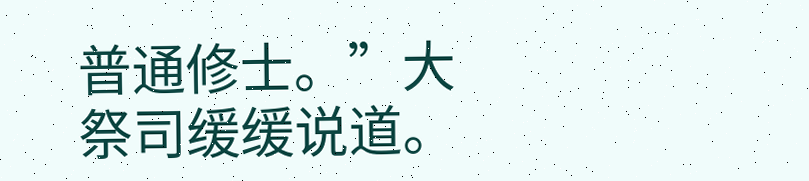普通修士。”大祭司缓缓说道。